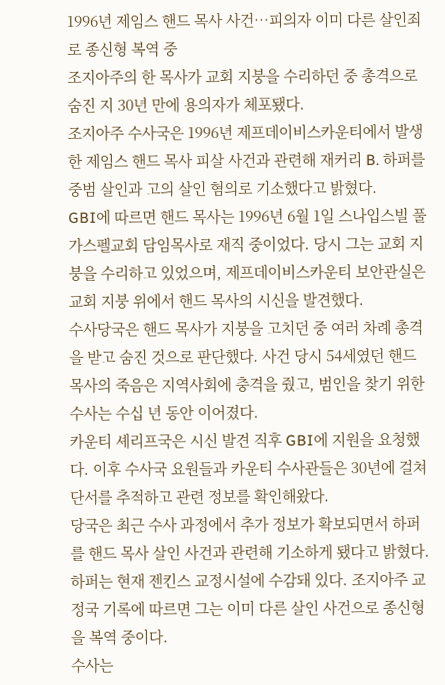1996년 제임스 핸드 목사 사건…피의자 이미 다른 살인죄로 종신형 복역 중
조지아주의 한 목사가 교회 지붕을 수리하던 중 총격으로 숨진 지 30년 만에 용의자가 체포됐다.
조지아주 수사국은 1996년 제프데이비스카운티에서 발생한 제임스 핸드 목사 피살 사건과 관련해 재커리 B. 하퍼를 중범 살인과 고의 살인 혐의로 기소했다고 밝혔다.
GBI에 따르면 핸드 목사는 1996년 6월 1일 스나입스빌 풀가스펠교회 담임목사로 재직 중이었다. 당시 그는 교회 지붕을 수리하고 있었으며, 제프데이비스카운티 보안관실은 교회 지붕 위에서 핸드 목사의 시신을 발견했다.
수사당국은 핸드 목사가 지붕을 고치던 중 여러 차례 총격을 받고 숨진 것으로 판단했다. 사건 당시 54세였던 핸드 목사의 죽음은 지역사회에 충격을 줬고, 범인을 찾기 위한 수사는 수십 년 동안 이어졌다.
카운티 셰리프국은 시신 발견 직후 GBI에 지원을 요청했다. 이후 수사국 요원들과 카운티 수사관들은 30년에 걸쳐 단서를 추적하고 관련 정보를 확인해왔다.
당국은 최근 수사 과정에서 추가 정보가 확보되면서 하퍼를 핸드 목사 살인 사건과 관련해 기소하게 됐다고 밝혔다.
하퍼는 현재 젠킨스 교정시설에 수감돼 있다. 조지아주 교정국 기록에 따르면 그는 이미 다른 살인 사건으로 종신형을 복역 중이다.
수사는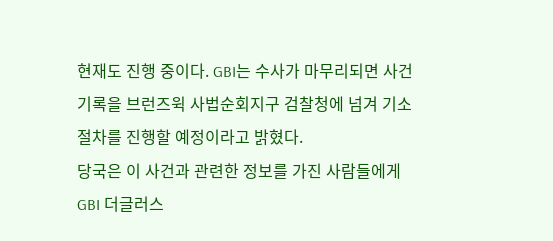현재도 진행 중이다. GBI는 수사가 마무리되면 사건 기록을 브런즈윅 사법순회지구 검찰청에 넘겨 기소 절차를 진행할 예정이라고 밝혔다.
당국은 이 사건과 관련한 정보를 가진 사람들에게 GBI 더글러스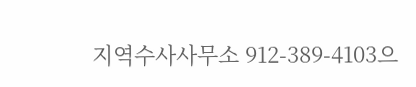지역수사사무소 912-389-4103으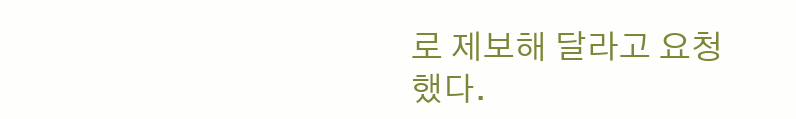로 제보해 달라고 요청했다.